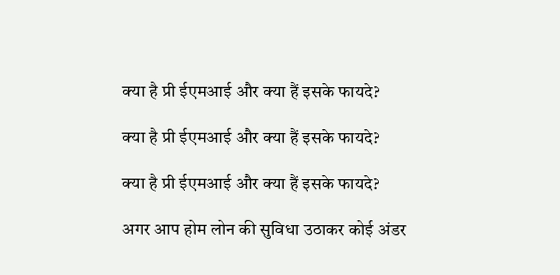क्या है प्री ईएमआई और क्या हैं इसके फायदे?

क्या है प्री ईएमआई और क्या हैं इसके फायदे?

क्या है प्री ईएमआई और क्या हैं इसके फायदे?

अगर आप होम लोन की सुविधा उठाकर कोई अंडर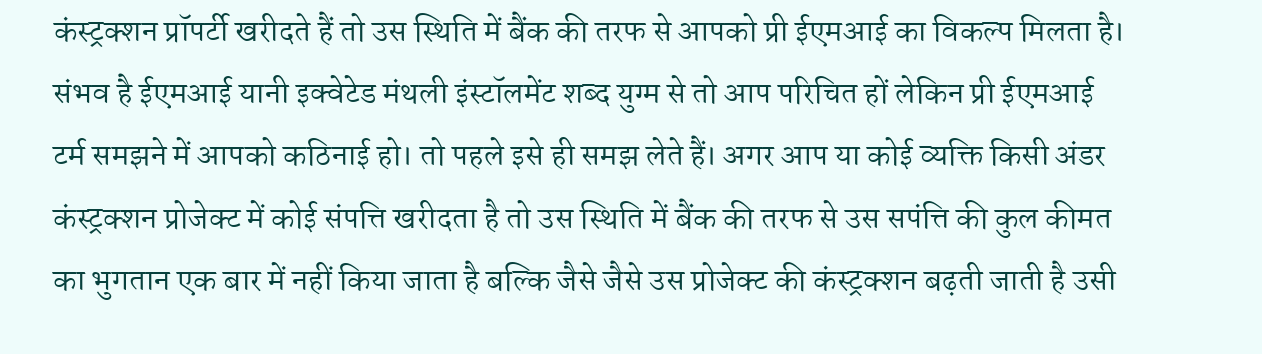कंस्ट्रक्शन प्रॉपर्टी खरीदते हैं तो उस स्थिति में बैंक की तरफ से आपको प्री ईएमआई का विकल्प मिलता है। संभव है ईएमआई यानी इक्वेटेड मंथली इंस्टॉलमेंट शब्द युग्म से तो आप परिचित हों लेकिन प्री ईएमआई टर्म समझने में आपको कठिनाई हो। तो पहले इसे ही समझ लेते हैं। अगर आप या कोई व्यक्ति किसी अंडर कंस्ट्रक्शन प्रोजेक्ट में कोई संपत्ति खरीदता है तो उस स्थिति में बैंक की तरफ से उस सपंत्ति की कुल कीमत का भुगतान एक बार में नहीं किया जाता है बल्कि जैसे जैसे उस प्रोजेक्ट की कंस्ट्रक्शन बढ़ती जाती है उसी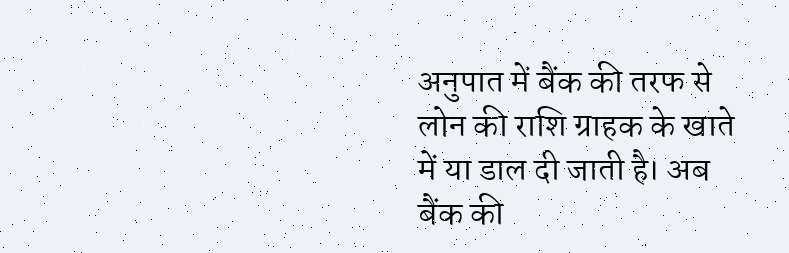अनुपात में बैंक की तरफ से लोन की राशि ग्राहक के खाते में या डाल दी जाती है। अब बैंक की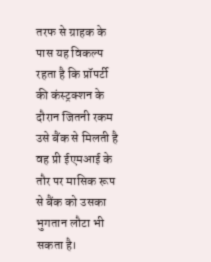तरफ से ग्राहक के पास यह विकल्प रहता है कि प्रॉपर्टी की कंस्ट्रक्शन के दौरान जितनी रकम उसे बैंक से मिलती है वह प्री ईएमआई के तौर पर मासिक रूप से बैंक को उसका भुगतान लौटा भी सकता है।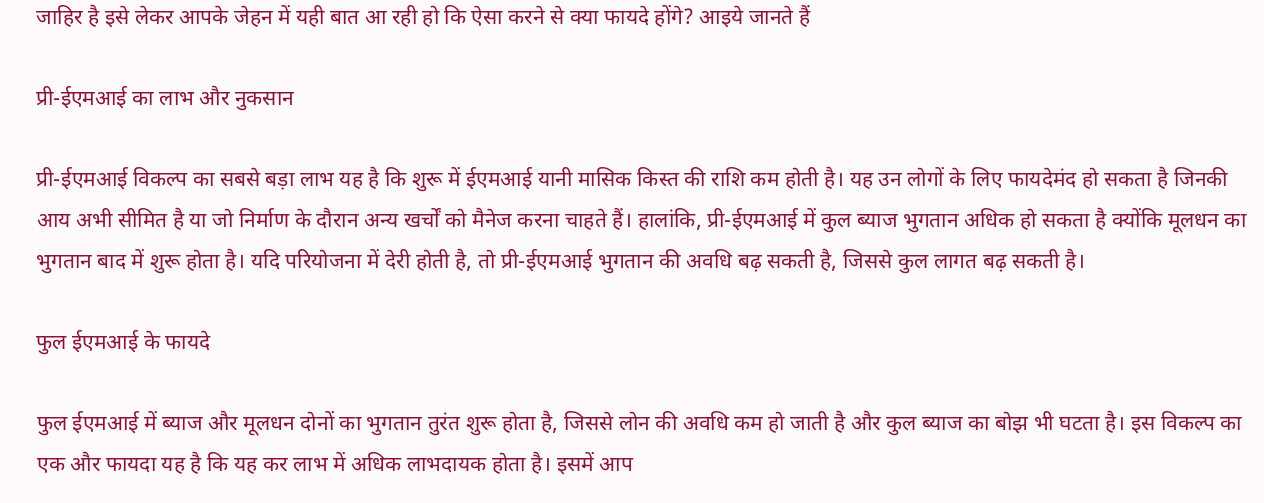जाहिर है इसे लेकर आपके जेहन में यही बात आ रही हो कि ऐसा करने से क्या फायदे होंगे? आइये जानते हैं

प्री-ईएमआई का लाभ और नुकसान

प्री-ईएमआई विकल्प का सबसे बड़ा लाभ यह है कि शुरू में ईएमआई यानी मासिक किस्त की राशि कम होती है। यह उन लोगों के लिए फायदेमंद हो सकता है जिनकी आय अभी सीमित है या जो निर्माण के दौरान अन्य खर्चों को मैनेज करना चाहते हैं। हालांकि, प्री-ईएमआई में कुल ब्याज भुगतान अधिक हो सकता है क्योंकि मूलधन का भुगतान बाद में शुरू होता है। यदि परियोजना में देरी होती है, तो प्री-ईएमआई भुगतान की अवधि बढ़ सकती है, जिससे कुल लागत बढ़ सकती है।

फुल ईएमआई के फायदे

फुल ईएमआई में ब्याज और मूलधन दोनों का भुगतान तुरंत शुरू होता है, जिससे लोन की अवधि कम हो जाती है और कुल ब्याज का बोझ भी घटता है। इस विकल्प का एक और फायदा यह है कि यह कर लाभ में अधिक लाभदायक होता है। इसमें आप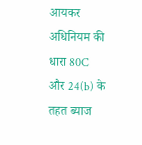आयकर अधिनियम की धारा 80C और 24(b) के तहत ब्याज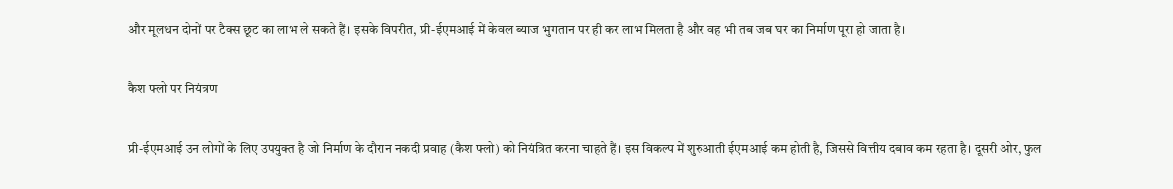और मूलधन दोनों पर टैक्स छूट का लाभ ले सकते हैं। इसके विपरीत, प्री-ईएमआई में केवल ब्याज भुगतान पर ही कर लाभ मिलता है और वह भी तब जब घर का निर्माण पूरा हो जाता है।

कैश फ्लो पर नियंत्रण

प्री-ईएमआई उन लोगों के लिए उपयुक्त है जो निर्माण के दौरान नकदी प्रवाह (कैश फ्लो) को नियंत्रित करना चाहते हैं। इस विकल्प में शुरुआती ईएमआई कम होती है, जिससे वित्तीय दबाव कम रहता है। दूसरी ओर, फुल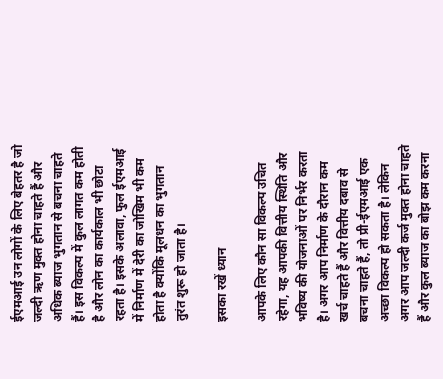ईएमआई उन लोगों के लिए बेहतर है जो जल्दी ऋण मुक्त होना चाहते हैं और अधिक ब्याज भुगतान से बचना चाहते हैं। इस विकल्प में कुल लागत कम होती है और लोन का कार्यकाल भी छोटा रहता है। इसके अलावा, फुल ईएमआई में निर्माण में देरी का जोखिम भी कम होता है क्योंकि मूलधन का भुगतान तुरंत शुरू हो जाता है।

इसका रखें ध्यान

आपके लिए कौन सा विकल्प उचित रहेगा, यह आपकी वित्तीय स्थिति और भविष्य की योजनाओं पर निर्भर करता है। अगर आप निर्माण के दौरान कम खर्च चाहते हैं और वित्तीय दबाव से बचना चाहते हैं, तो प्री-ईएमआई एक अच्छा विकल्प हो सकता है। लेकिन अगर आप जल्दी कर्ज मुक्त होना चाहते हैं और कुल ब्याज का बोझ कम करना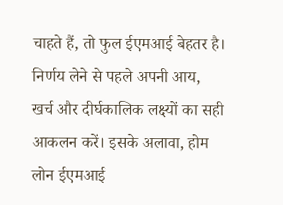चाहते हैं, तो फुल ईएमआई बेहतर है। निर्णय लेने से पहले अपनी आय, खर्च और दीर्घकालिक लक्ष्यों का सही आकलन करें। इसके अलावा, होम लोन ईएमआई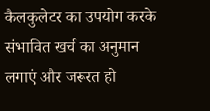कैलकुलेटर का उपयोग करके संभावित खर्च का अनुमान लगाएं और जरूरत हो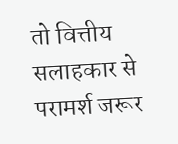तो वित्तीय सलाहकार से परामर्श जरूर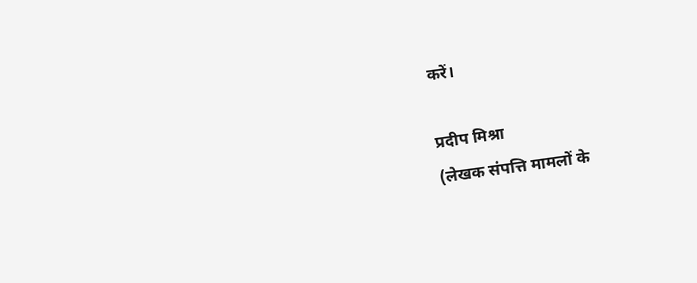करें।

प्रदीप मिश्रा
(लेखक संपत्ति मामलों के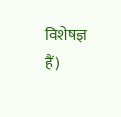विशेषज्ञ हैं)